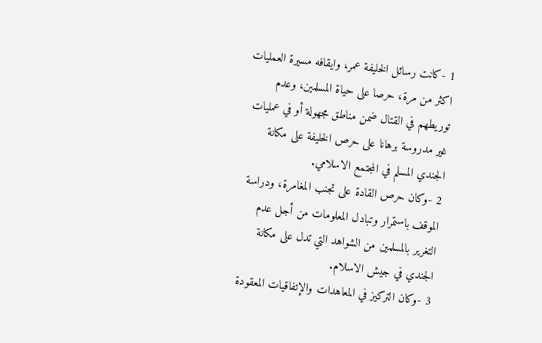1 -كانت رسائل الخليفة عمر، وايقافه مسيرة العمليات اكثر من مرة، حرصا على حياة المسلمين، وعدم توريطهم في القتال ضمن مناطق مجهولة أو في عمليات غير مدروسة برهانا على حرص الخليفة على مكانة الجندي المسلم في المجتمع الاسلامي.
2 -وكان حرص القادة على تجنب المغامرة، ودراسة الموقف باستمرار وتبادل المعلومات من أجل عدم التغرير بالمسلمين من الشواهد التي تدل على مكانة الجندي في جيش الاسلام.
3 -وكان التركيز في المعاهدات والإتفاقيات المعقودة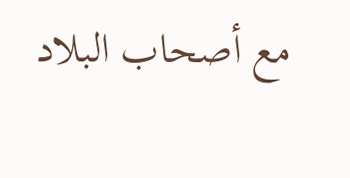مع أصحاب البلاد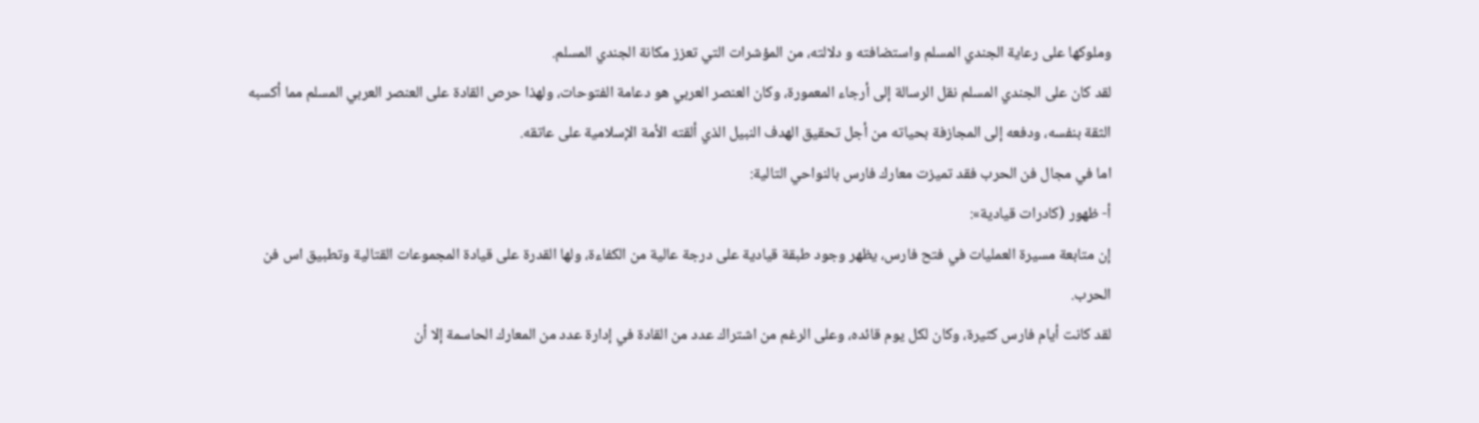وملوكها على رعاية الجندي المسلم واستضافته و دلالته، من المؤشرات التي تعزز مكانة الجندي المسلم.
لقد كان على الجندي المسلم نقل الرسالة إلى أرجاء المعمورة، وكان العنصر العربي هو دعامة الفتوحات، ولهذا حرص القادة على العنصر العربي المسلم مما أكسبه الثقة بنفسه، ودفعه إلى المجازفة بحياته من أجل تحقيق الهدف النبيل الذي ألقته الأمة الإسلامية على عاتقه.
اما في مجال فن الحرب فقد تميزت معارك فارس بالنواحي التالية:
أ- ظهور (کادرات قيادية»:
إن متابعة مسيرة العمليات في فتح فارس، يظهر وجود طبقة قيادية على درجة عالية من الكفاءة، ولها القدرة على قيادة المجموعات القتالية وتطبيق اس فن الحرب.
لقد كانت أيام فارس كثيرة، وكان لكل يوم قائده، وعلى الرغم من اشتراك عدد من القادة في إدارة عدد من المعارك الحاسمة إلا أن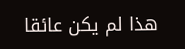هذا لم يكن عائقا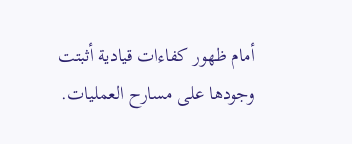أمام ظهور كفاءات قيادية أثبتت وجودها على مسارح العمليات.